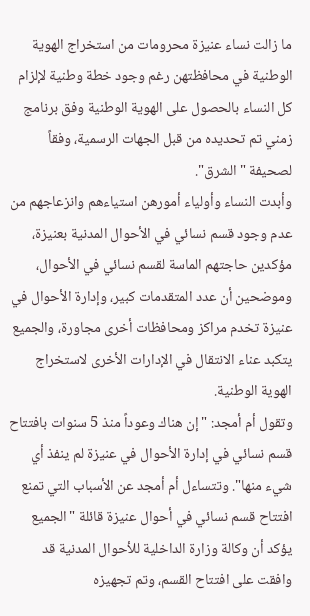ما زالت نساء عنيزة محرومات من استخراج الهوية الوطنية في محافظتهن رغم وجود خطة وطنية لإلزام كل النساء بالحصول على الهوية الوطنية وفق برنامج زمني تم تحديده من قبل الجهات الرسمية، وفقاً لصحيفة "الشرق".
وأبدت النساء وأولياء أمورهن استياءهم وانزعاجهم من عدم وجود قسم نسائي في الأحوال المدنية بعنيزة، مؤكدين حاجتهم الماسة لقسم نسائي في الأحوال، وموضحين أن عدد المتقدمات كبير، وإدارة الأحوال في عنيزة تخدم مراكز ومحافظات أخرى مجاورة، والجميع يتكبد عناء الانتقال في الإدارات الأخرى لاستخراج الهوية الوطنية.
وتقول أم أمجد: "إن هناك وعوداً منذ 5 سنوات بافتتاح قسم نسائي في إدارة الأحوال في عنيزة لم ينفذ أي شيء منها". وتتساءل أم أمجد عن الأسباب التي تمنع افتتاح قسم نسائي في أحوال عنيزة قائلة "الجميع يؤكد أن وكالة وزارة الداخلية للأحوال المدنية قد وافقت على افتتاح القسم، وتم تجهيزه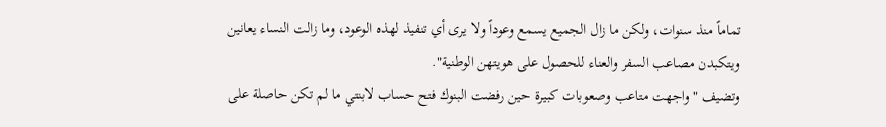تماماً منذ سنوات، ولكن ما زال الجميع يسمع وعوداً ولا يرى أي تنفيذ لهذه الوعود، وما زالت النساء يعانين ويتكبدن مصاعب السفر والعناء للحصول على هويتهن الوطنية".
وتضيف "واجهت متاعب وصعوبات كبيرة حين رفضت البنوك فتح حساب لابنتي ما لم تكن حاصلة على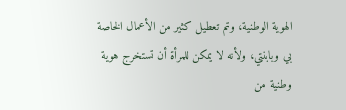الهوية الوطنية، وتم تعطيل كثير من الأعمال الخاصة بي وبابنتي، ولأنه لا يمكن للمرأة أن تستخرج هوية وطنية من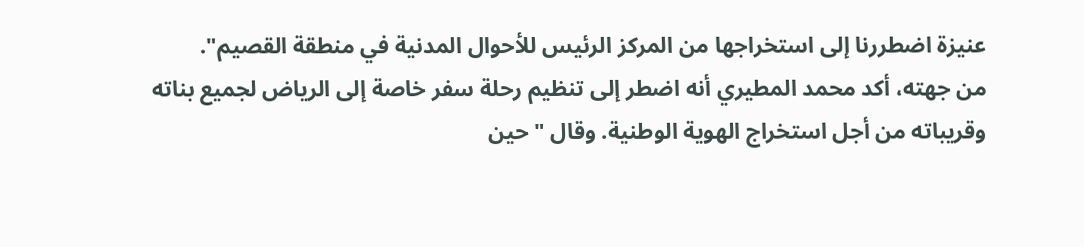عنيزة اضطررنا إلى استخراجها من المركز الرئيس للأحوال المدنية في منطقة القصيم".
من جهته، أكد محمد المطيري أنه اضطر إلى تنظيم رحلة سفر خاصة إلى الرياض لجميع بناته وقريباته من أجل استخراج الهوية الوطنية. وقال "حين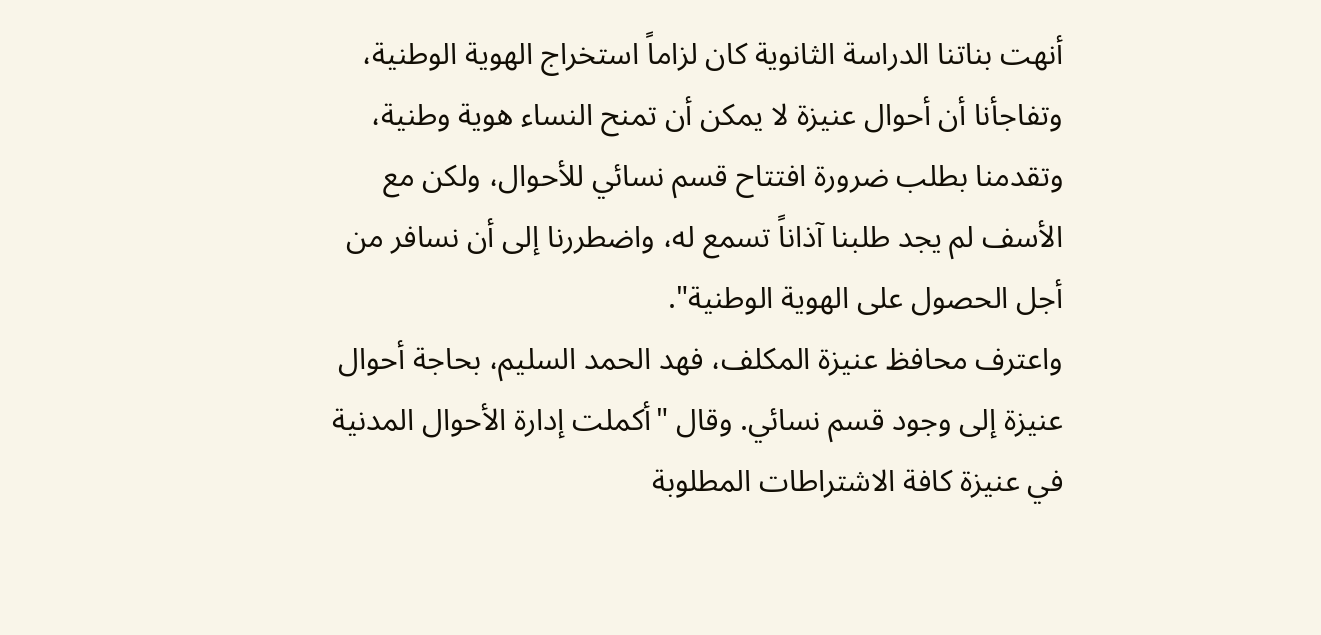أنهت بناتنا الدراسة الثانوية كان لزاماً استخراج الهوية الوطنية، وتفاجأنا أن أحوال عنيزة لا يمكن أن تمنح النساء هوية وطنية، وتقدمنا بطلب ضرورة افتتاح قسم نسائي للأحوال، ولكن مع الأسف لم يجد طلبنا آذاناً تسمع له، واضطررنا إلى أن نسافر من أجل الحصول على الهوية الوطنية".
واعترف محافظ عنيزة المكلف، فهد الحمد السليم، بحاجة أحوال عنيزة إلى وجود قسم نسائي. وقال "أكملت إدارة الأحوال المدنية في عنيزة كافة الاشتراطات المطلوبة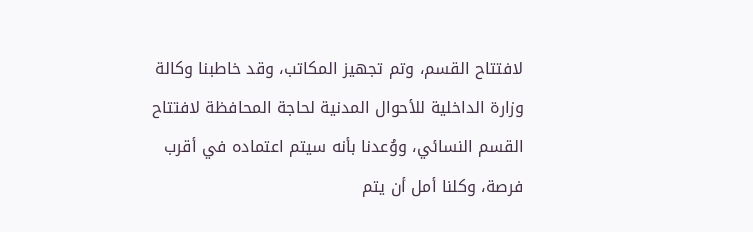لافتتاح القسم، وتم تجهيز المكاتب، وقد خاطبنا وكالة وزارة الداخلية للأحوال المدنية لحاجة المحافظة لافتتاح القسم النسائي، ووُعدنا بأنه سيتم اعتماده في أقرب فرصة، وكلنا أمل أن يتم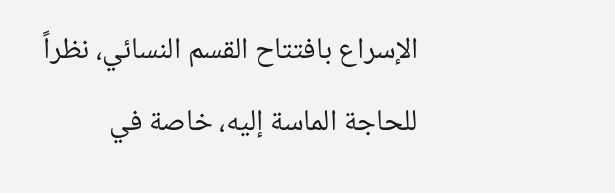الإسراع بافتتاح القسم النسائي، نظراً للحاجة الماسة إليه، خاصة في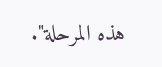هذه المرحلة".